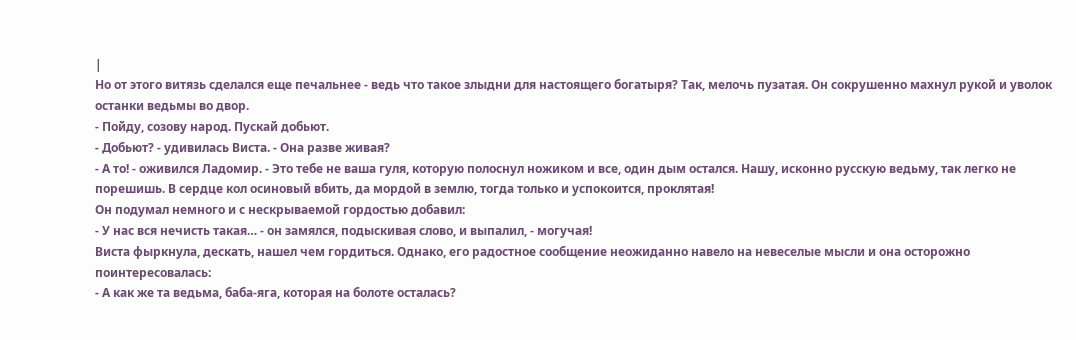|
Но от этого витязь сделался еще печальнее - ведь что такое злыдни для настоящего богатыря? Так, мелочь пузатая. Он сокрушенно махнул рукой и уволок останки ведьмы во двор.
- Пойду, созову народ. Пускай добьют.
- Добьют? - удивилась Виста. - Она разве живая?
- А то! - оживился Ладомир. - Это тебе не ваша гуля, которую полоснул ножиком и все, один дым остался. Нашу, исконно русскую ведьму, так легко не порешишь. В сердце кол осиновый вбить, да мордой в землю, тогда только и успокоится, проклятая!
Он подумал немного и с нескрываемой гордостью добавил:
- У нас вся нечисть такая… - он замялся, подыскивая слово, и выпалил, - могучая!
Виста фыркнула, дескать, нашел чем гордиться. Однако, его радостное сообщение неожиданно навело на невеселые мысли и она осторожно поинтересовалась:
- А как же та ведьма, баба-яга, которая на болоте осталась?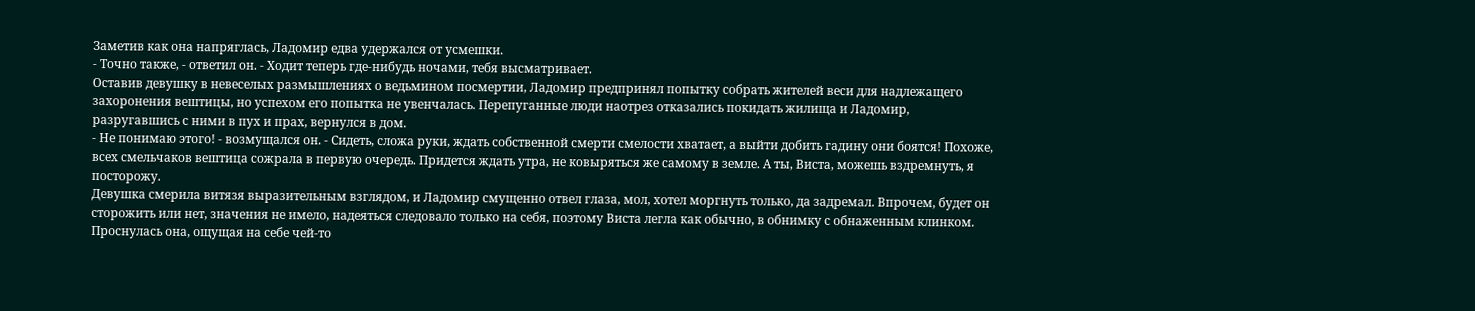Заметив как она напряглась, Ладомир едва удержался от усмешки.
- Точно также, - ответил он. - Ходит теперь где-нибудь ночами, тебя высматривает.
Оставив девушку в невеселых размышлениях о ведьмином посмертии, Ладомир предпринял попытку собрать жителей веси для надлежащего захоронения вештицы, но успехом его попытка не увенчалась. Перепуганные люди наотрез отказались покидать жилища и Ладомир, разругавшись с ними в пух и прах, вернулся в дом.
- Не понимаю этого! - возмущался он. - Сидеть, сложа руки, ждать собственной смерти смелости хватает, а выйти добить гадину они боятся! Похоже, всех смельчаков вештица сожрала в первую очередь. Придется ждать утра, не ковыряться же самому в земле. А ты, Виста, можешь вздремнуть, я посторожу.
Девушка смерила витязя выразительным взглядом, и Ладомир смущенно отвел глаза, мол, хотел моргнуть только, да задремал. Впрочем, будет он сторожить или нет, значения не имело, надеяться следовало только на себя, поэтому Виста легла как обычно, в обнимку с обнаженным клинком.
Проснулась она, ощущая на себе чей-то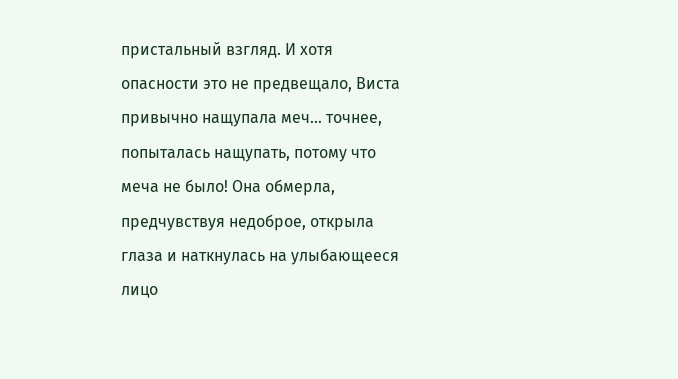пристальный взгляд. И хотя опасности это не предвещало, Виста привычно нащупала меч… точнее, попыталась нащупать, потому что меча не было! Она обмерла, предчувствуя недоброе, открыла глаза и наткнулась на улыбающееся лицо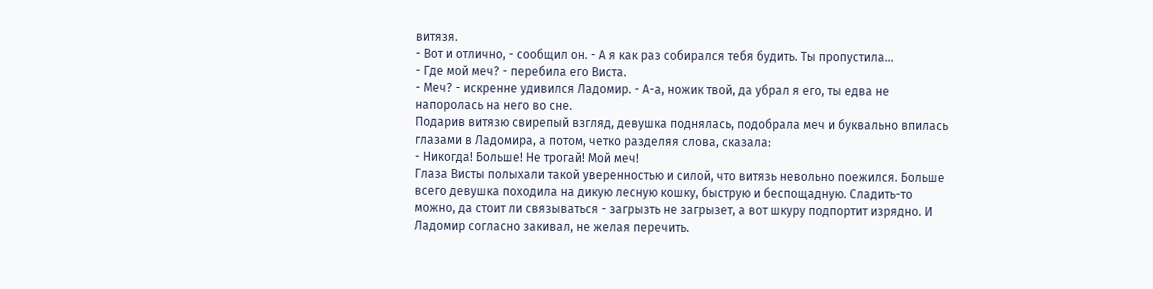витязя.
- Вот и отлично, - сообщил он. - А я как раз собирался тебя будить. Ты пропустила…
- Где мой меч? - перебила его Виста.
- Меч? - искренне удивился Ладомир. - А-а, ножик твой, да убрал я его, ты едва не напоролась на него во сне.
Подарив витязю свирепый взгляд, девушка поднялась, подобрала меч и буквально впилась глазами в Ладомира, а потом, четко разделяя слова, сказала:
- Никогда! Больше! Не трогай! Мой меч!
Глаза Висты полыхали такой уверенностью и силой, что витязь невольно поежился. Больше всего девушка походила на дикую лесную кошку, быструю и беспощадную. Сладить-то можно, да стоит ли связываться - загрызть не загрызет, а вот шкуру подпортит изрядно. И Ладомир согласно закивал, не желая перечить.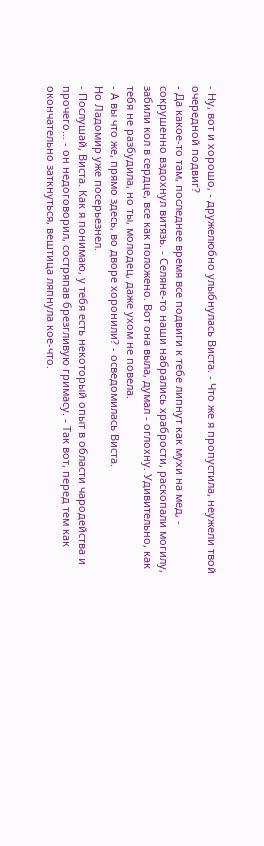- Ну, вот и хорошо, - дружелюбно улыбнулась Виста. - Что же я пропустила, неужели твой очередной подвиг?
- Да какое-то там, последнее время все подвиги к тебе липнут как мухи на мед, - сокрушенно вздохнул витязь. - Селяне-то наши набрались храбрости, раскопали могилу, забили кол в сердце, все как положено. Вот она выла, думал - оглохну. Удивительно, как тебя не разбудила, но ты, молодец, даже ухом не повела.
- А вы что же, прямо здесь, во дворе хоронили? - осведомилась Виста.
Но Ладомир уже посерьезнел.
- Послушай, Виста. Как я понимаю, у тебя есть некоторый опыт в области чародейства и прочего… - он недоговорил, состряпав брезгливую гримасу. - Так вот, перед тем как окончательно заткнуться, вештица ляпнула кое-что.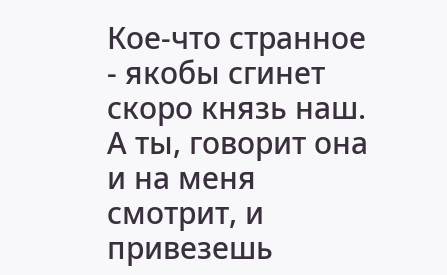Кое-что странное - якобы сгинет скоро князь наш. А ты, говорит она и на меня смотрит, и привезешь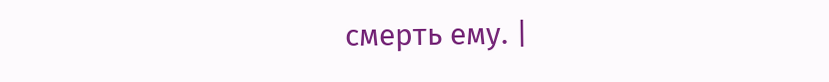смерть ему. |